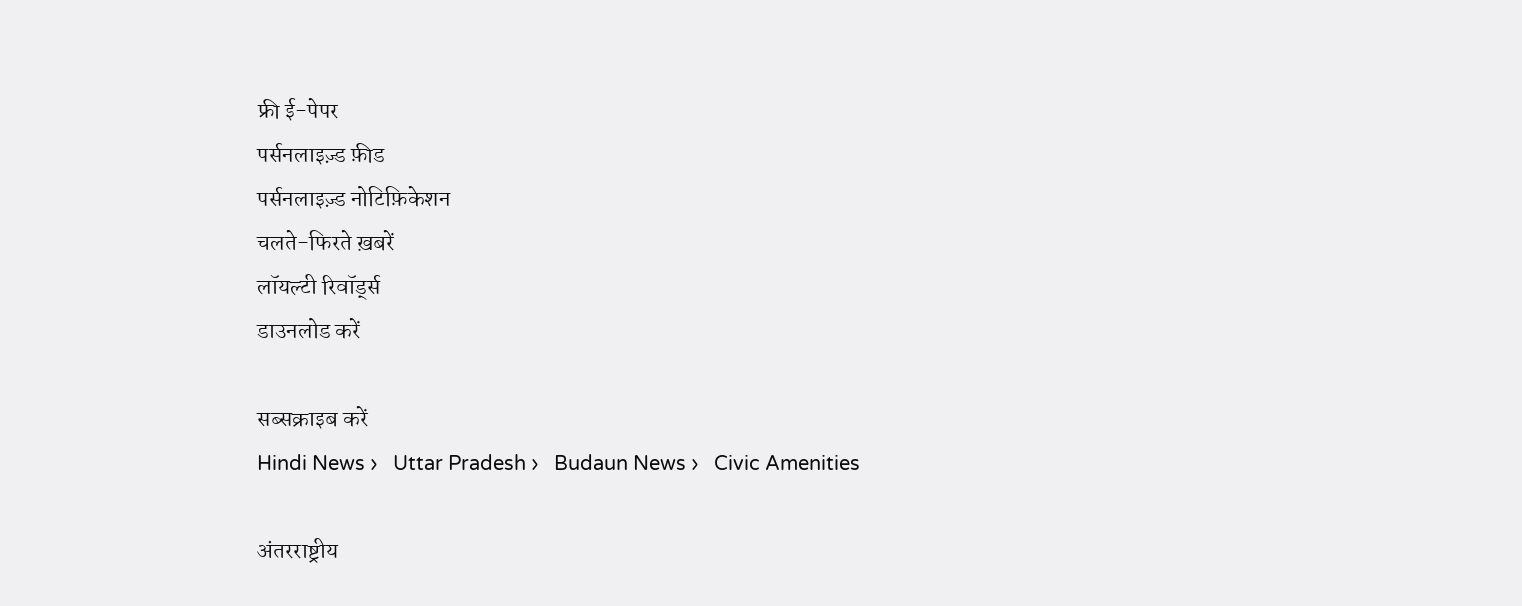फ्री ई-पेपर
पर्सनलाइज़्ड फ़ीड
पर्सनलाइज़्ड नोटिफ़िकेशन
चलते-फिरते ख़बरें
लॉयल्टी रिवॉर्ड्स
डाउनलोड करें

सब्सक्राइब करें
Hindi News ›   Uttar Pradesh ›   Budaun News ›   Civic Amenities

अंतरराष्ट्रीय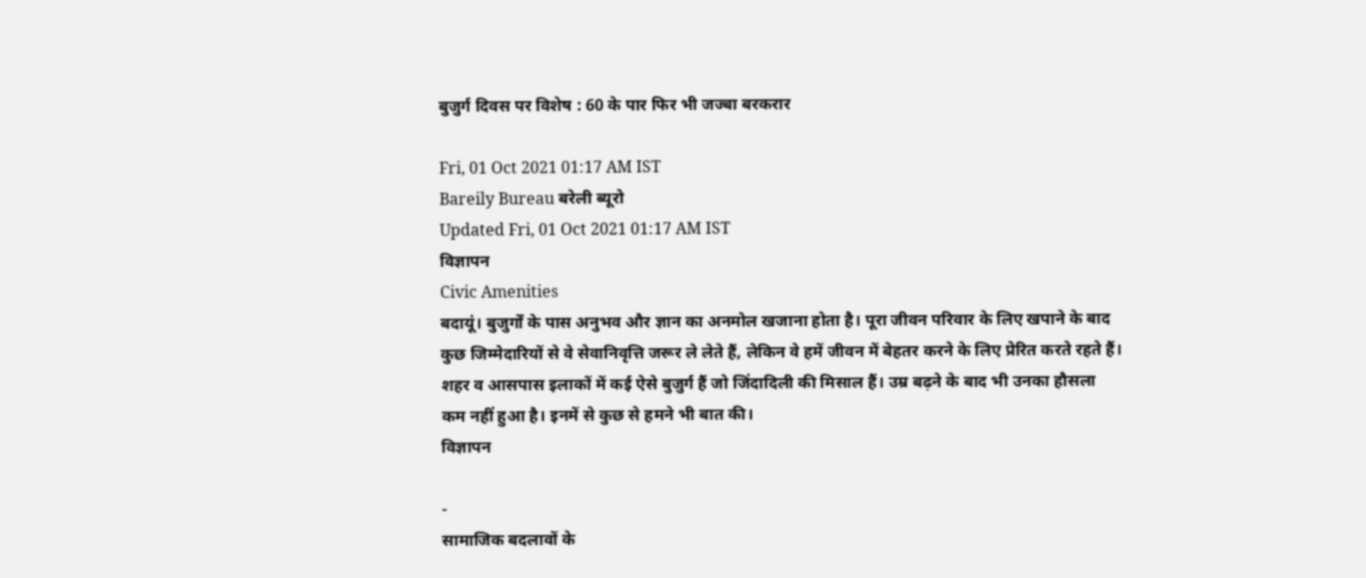बुजुर्ग दिवस पर विशेष : 60 के पार फिर भी जज्बा बरकरार

Fri, 01 Oct 2021 01:17 AM IST
Bareily Bureau बरेली ब्यूरो
Updated Fri, 01 Oct 2021 01:17 AM IST
विज्ञापन
Civic Amenities
बदायूं। बुजुर्गों के पास अनुभव और ज्ञान का अनमोल खजाना होता है। पूरा जीवन परिवार के लिए खपाने के बाद कुछ जिम्मेदारियों से वे सेवानिवृत्ति जरूर ले लेते हैं, लेकिन वे हमें जीवन में बेहतर करने के लिए प्रेरित करते रहते हैं। शहर व आसपास इलाकों में कई ऐसे बुजुर्ग हैं जो जिंदादिली की मिसाल हैं। उम्र बढ़ने के बाद भी उनका हौसला कम नहीं हुआ है। इनमें से कुछ से हमने भी बात की।
विज्ञापन

-
सामाजिक बदलावों के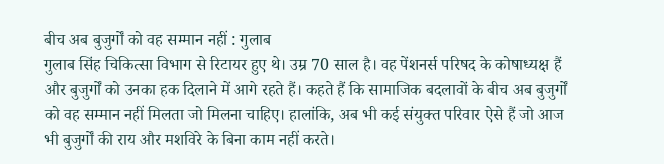बीच अब बुजुर्गों को वह सम्मान नहीं : गुलाब
गुलाब सिंह चिकित्सा विभाग से रिटायर हुए थे। उम्र 70 साल है। वह पेंशनर्स परिषद के कोषाध्यक्ष हैं और बुजुर्गों को उनका हक दिलाने में आगे रहते हैं। कहते हैं कि सामाजिक बदलावों के बीच अब बुजुर्गों को वह सम्मान नहीं मिलता जो मिलना चाहिए। हालांकि, अब भी कई संयुक्त परिवार ऐसे हैं जो आज भी बुजुर्गों की राय और मशविरे के बिना काम नहीं करते।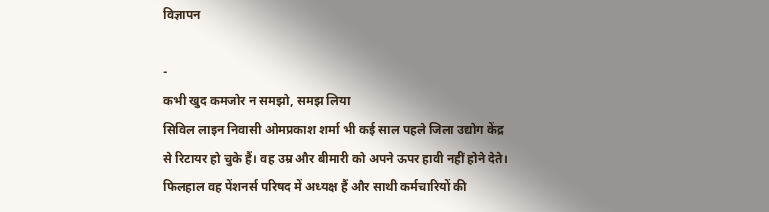विज्ञापन

-
कभी खुद कमजोर न समझो, समझ लिया
सिविल लाइन निवासी ओमप्रकाश शर्मा भी कई साल पहले जिला उद्योग केंद्र से रिटायर हो चुके हैं। वह उम्र और बीमारी को अपने ऊपर हावी नहीं होने देते। फिलहाल वह पेंशनर्स परिषद में अध्यक्ष हैं और साथी कर्मचारियों की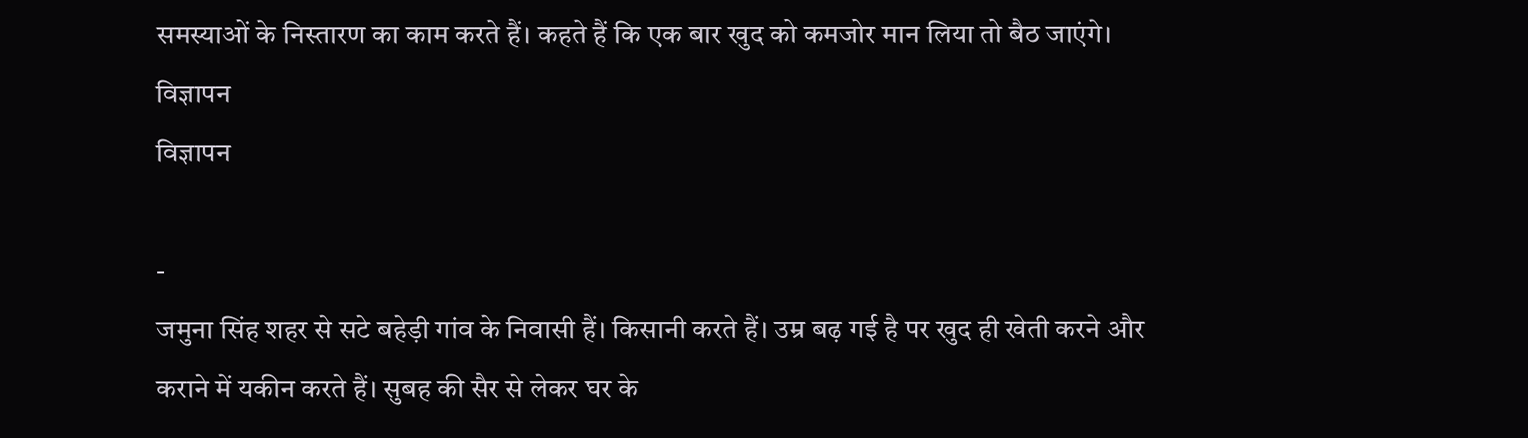समस्याओं के निस्तारण का काम करते हैं। कहते हैं कि एक बार खुद को कमजोर मान लिया तो बैठ जाएंगे।
विज्ञापन
विज्ञापन

-
जमुना सिंह शहर से सटे बहेड़ी गांव के निवासी हैं। किसानी करते हैं। उम्र बढ़ गई है पर खुद ही खेती करने और कराने में यकीन करते हैं। सुबह की सैर से लेकर घर के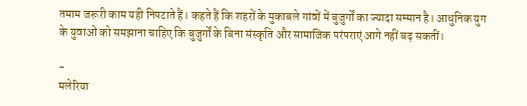तमाम जरूरी काम यही निपटाते हैं। कहते हैं कि शहरों के मुकाबले गांवों में बुजुर्गों का ज्यादा सम्मान है। आधुनिक युग के युवाओं को समझाना चाहिए कि बुजुर्गों के बिना संस्कृति और सामाजिक परंपराएं आगे नहीं बढ़ सकतीं।

-
मलेरिया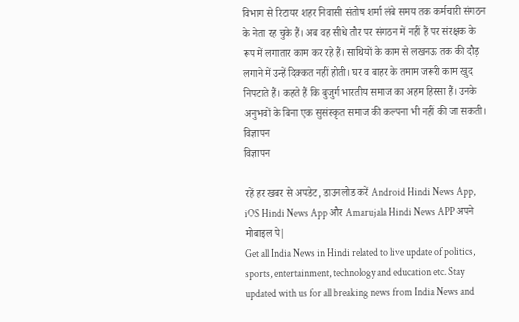विभाग से रिटायर शहर निवासी संतोष शर्मा लंबे समय तक कर्मचारी संगठन के नेता रह चुके हैं। अब वह सीधे तौर पर संगठन में नहीं हैं पर संरक्षक के रूप में लगातार काम कर रहे हैं। साथियों के काम से लखनऊ तक की दौड़ लगाने में उन्हें दिक्कत नहीं होती। घर व बाहर के तमाम जरूरी काम खुद निपटाते हैं। कहते हैं कि बुजुर्ग भारतीय समाज का अहम हिस्सा हैं। उनके अनुभवों के बिना एक सुसंस्कृत समाज की कल्पना भी नहीं की जा सकती।
विज्ञापन
विज्ञापन

रहें हर खबर से अपडेट, डाउनलोड करें Android Hindi News App, iOS Hindi News App और Amarujala Hindi News APP अपने मोबाइल पे|
Get all India News in Hindi related to live update of politics, sports, entertainment, technology and education etc. Stay updated with us for all breaking news from India News and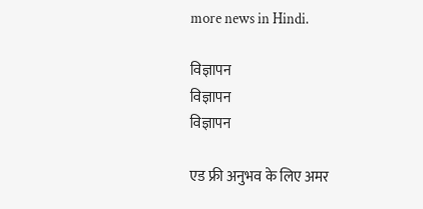more news in Hindi.

विज्ञापन
विज्ञापन
विज्ञापन

एड फ्री अनुभव के लिए अमर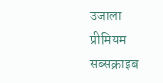उजाला प्रीमियम सब्सक्राइब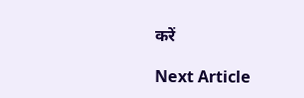करें

Next Article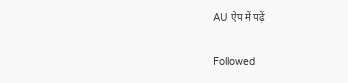AU ऐप में पढ़ें

Followed